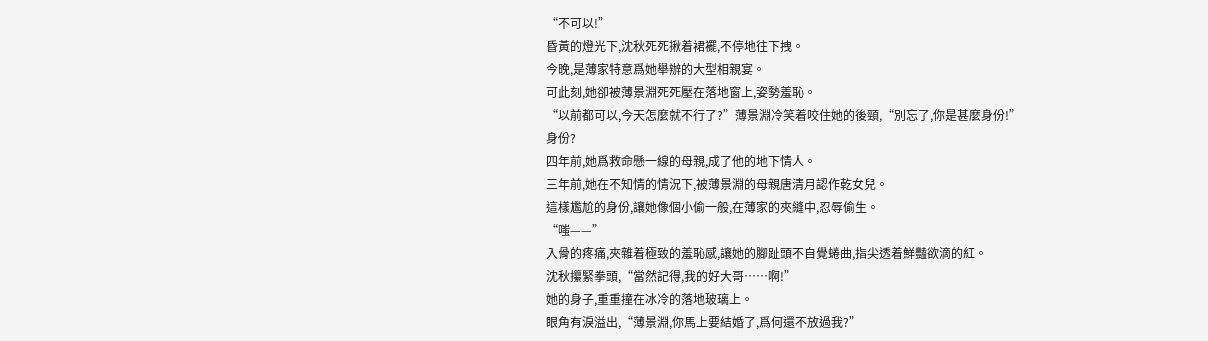“不可以!”
昏黃的燈光下,沈秋死死揪着裙襬,不停地往下拽。
今晚,是薄家特意爲她舉辦的大型相親宴。
可此刻,她卻被薄景淵死死壓在落地窗上,姿勢羞恥。
“以前都可以,今天怎麼就不行了?”薄景淵冷笑着咬住她的後頸,“別忘了,你是甚麼身份!”
身份?
四年前,她爲救命懸一線的母親,成了他的地下情人。
三年前,她在不知情的情況下,被薄景淵的母親唐清月認作乾女兒。
這樣尷尬的身份,讓她像個小偷一般,在薄家的夾縫中,忍辱偷生。
“嗤——”
入骨的疼痛,夾雜着極致的羞恥感,讓她的腳趾頭不自覺蜷曲,指尖透着鮮豔欲滴的紅。
沈秋攥緊拳頭,“當然記得,我的好大哥……啊!”
她的身子,重重撞在冰冷的落地玻璃上。
眼角有淚溢出,“薄景淵,你馬上要結婚了,爲何還不放過我?”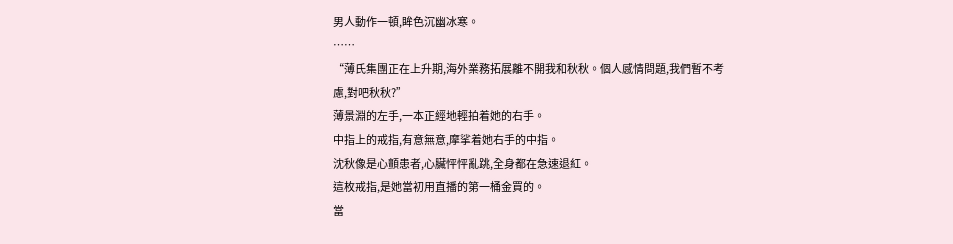男人動作一頓,眸色沉幽冰寒。
……
“薄氏集團正在上升期,海外業務拓展離不開我和秋秋。個人感情問題,我們暫不考慮,對吧秋秋?”
薄景淵的左手,一本正經地輕拍着她的右手。
中指上的戒指,有意無意,摩挲着她右手的中指。
沈秋像是心顫患者,心臟怦怦亂跳,全身都在急速退紅。
這枚戒指,是她當初用直播的第一桶金買的。
當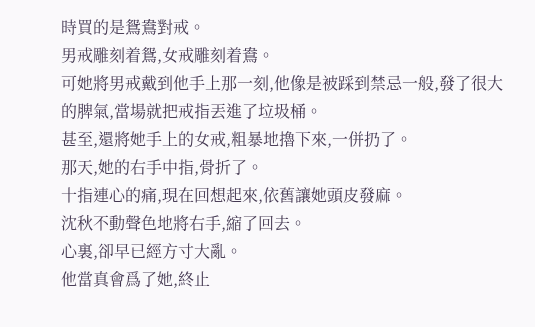時買的是鴛鴦對戒。
男戒雕刻着鴛,女戒雕刻着鴦。
可她將男戒戴到他手上那一刻,他像是被踩到禁忌一般,發了很大的脾氣,當場就把戒指丟進了垃圾桶。
甚至,還將她手上的女戒,粗暴地擼下來,一併扔了。
那天,她的右手中指,骨折了。
十指連心的痛,現在回想起來,依舊讓她頭皮發麻。
沈秋不動聲色地將右手,縮了回去。
心裏,卻早已經方寸大亂。
他當真會爲了她,終止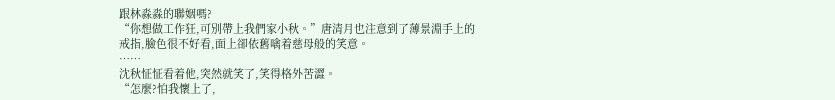跟林淼淼的聯姻嗎?
“你想做工作狂,可別帶上我們家小秋。”唐清月也注意到了薄景淵手上的戒指,臉色很不好看,面上卻依舊噙着慈母般的笑意。
……
沈秋怔怔看着他,突然就笑了,笑得格外苦澀。
“怎麼?怕我懷上了,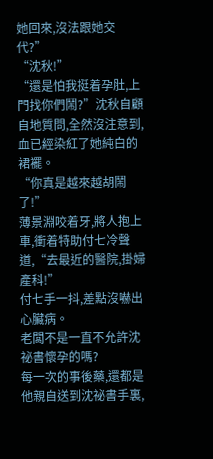她回來,沒法跟她交代?”
“沈秋!”
“還是怕我挺着孕肚,上門找你們鬧?”沈秋自顧自地質問,全然沒注意到,血已經染紅了她純白的裙襬。
“你真是越來越胡鬧了!”
薄景淵咬着牙,將人抱上車,衝着特助付七冷聲道,“去最近的醫院,掛婦產科!”
付七手一抖,差點沒嚇出心臟病。
老闆不是一直不允許沈祕書懷孕的嗎?
每一次的事後藥,還都是他親自送到沈祕書手裏,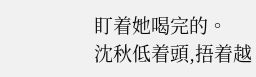盯着她喝完的。
沈秋低着頭,捂着越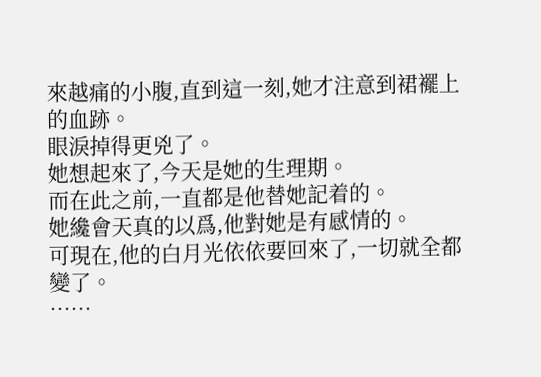來越痛的小腹,直到這一刻,她才注意到裙襬上的血跡。
眼淚掉得更兇了。
她想起來了,今天是她的生理期。
而在此之前,一直都是他替她記着的。
她纔會天真的以爲,他對她是有感情的。
可現在,他的白月光依依要回來了,一切就全都變了。
……